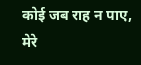कोई जब राह न पाए, मेरे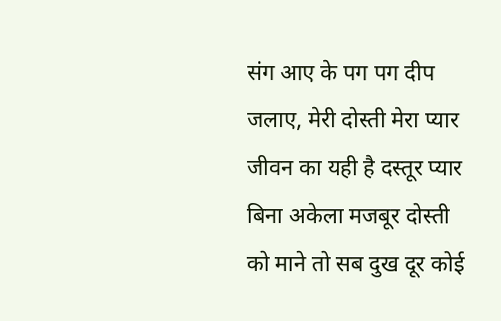संग आए के पग पग दीप जलाए, मेरी दोस्ती मेरा प्यार जीवन का यही है दस्तूर प्यार बिना अकेला मजबूर दोस्ती को माने तो सब दुख दूर कोई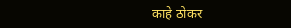काहे ठोकर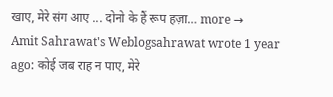खाए, मेरे संग आए ... दोनो के हैं रूप हज़ा… more →
Amit Sahrawat's Weblogsahrawat wrote 1 year ago: कोई जब राह न पाए, मेरे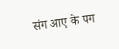संग आए के पग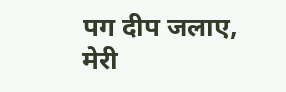पग दीप जलाए, मेरी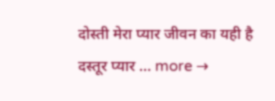दोस्ती मेरा प्यार जीवन का यही है दस्तूर प्यार … more →